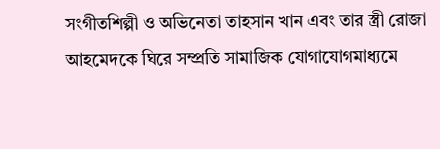সংগীতশিল্পী ও অভিনেতা তাহসান খান এবং তার স্ত্রী রোজা আহমেদকে ঘিরে সম্প্রতি সামাজিক যোগাযোগমাধ্যমে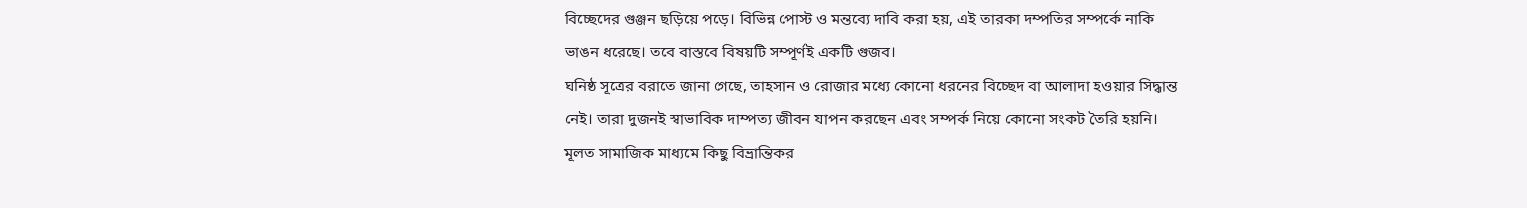বিচ্ছেদের গুঞ্জন ছড়িয়ে পড়ে। বিভিন্ন পোস্ট ও মন্তব্যে দাবি করা হয়, এই তারকা দম্পতির সম্পর্কে নাকি ভাঙন ধরেছে। তবে বাস্তবে বিষয়টি সম্পূর্ণই একটি গুজব।
ঘনিষ্ঠ সূত্রের বরাতে জানা গেছে, তাহসান ও রোজার মধ্যে কোনো ধরনের বিচ্ছেদ বা আলাদা হওয়ার সিদ্ধান্ত নেই। তারা দুজনই স্বাভাবিক দাম্পত্য জীবন যাপন করছেন এবং সম্পর্ক নিয়ে কোনো সংকট তৈরি হয়নি।
মূলত সামাজিক মাধ্যমে কিছু বিভ্রান্তিকর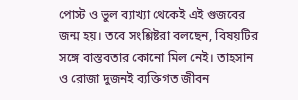পোস্ট ও ভুল ব্যাখ্যা থেকেই এই গুজবের জন্ম হয়। তবে সংশ্লিষ্টরা বলছেন, বিষয়টির সঙ্গে বাস্তবতার কোনো মিল নেই। তাহসান ও রোজা দুজনই ব্যক্তিগত জীবন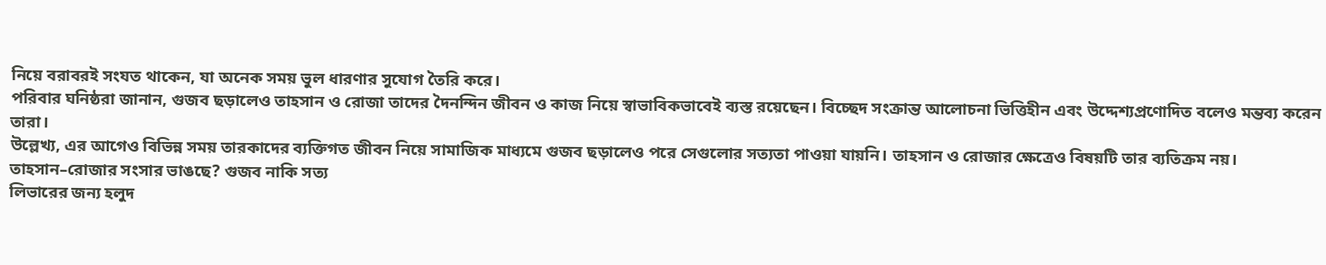নিয়ে বরাবরই সংযত থাকেন, যা অনেক সময় ভুল ধারণার সুযোগ তৈরি করে।
পরিবার ঘনিষ্ঠরা জানান, গুজব ছড়ালেও তাহসান ও রোজা তাদের দৈনন্দিন জীবন ও কাজ নিয়ে স্বাভাবিকভাবেই ব্যস্ত রয়েছেন। বিচ্ছেদ সংক্রান্ত আলোচনা ভিত্তিহীন এবং উদ্দেশ্যপ্রণোদিত বলেও মন্তব্য করেন তারা।
উল্লেখ্য, এর আগেও বিভিন্ন সময় তারকাদের ব্যক্তিগত জীবন নিয়ে সামাজিক মাধ্যমে গুজব ছড়ালেও পরে সেগুলোর সত্যতা পাওয়া যায়নি। তাহসান ও রোজার ক্ষেত্রেও বিষয়টি তার ব্যতিক্রম নয়।
তাহসান–রোজার সংসার ভাঙছে? গুজব নাকি সত্য
লিভারের জন্য হলুদ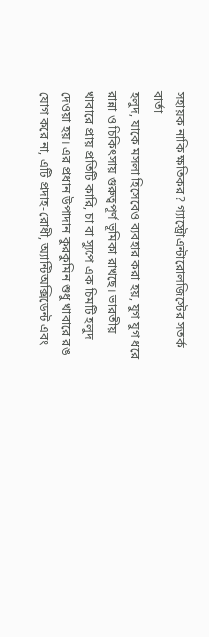সহায়ক নাকি ক্ষতিকর? গ্যাস্ট্রোএন্টারোলজিস্টের সতর্ক বার্তা
হলুদ, যাকে মসলা হিসেবেও ব্যবহার করা হয়, যুগ যুগ ধরে রান্না ও চিকিৎসায় গুরুত্বপূর্ণ ভূমিকা রাখছে। ভারতীয় খাবারে প্রায় প্রতিটি কারি, চা বা স্যুপে এক চিমটি হলুদ দেওয়া হয়। এর প্রধান উপাদান কুরকুমিন শুধু খাবারে রঙ যোগ করে না, এটি প্রদাহ-রোধী, অ্যান্টিঅক্সিডেন্ট এবং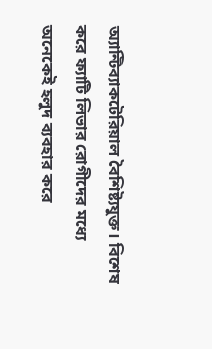অ্যান্টিব্যাকটেরিয়াল বৈশিষ্ট্যযুক্ত। বিশেষ করে ফ্যাটি লিভার রোগীদের মধ্যে অনেকেই হলুদ ব্যবহার করে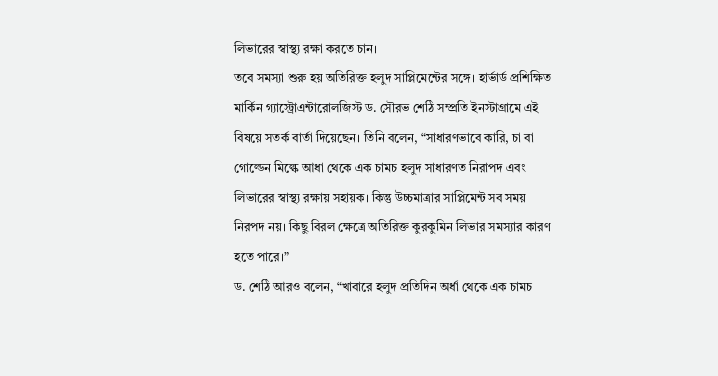লিভারের স্বাস্থ্য রক্ষা করতে চান।
তবে সমস্যা শুরু হয় অতিরিক্ত হলুদ সাপ্লিমেন্টের সঙ্গে। হার্ভার্ড প্রশিক্ষিত মার্কিন গ্যাস্ট্রোএন্টারোলজিস্ট ড. সৌরভ শেঠি সম্প্রতি ইনস্টাগ্রামে এই বিষয়ে সতর্ক বার্তা দিয়েছেন। তিনি বলেন, “সাধারণভাবে কারি, চা বা গোল্ডেন মিল্কে আধা থেকে এক চামচ হলুদ সাধারণত নিরাপদ এবং লিভারের স্বাস্থ্য রক্ষায় সহায়ক। কিন্তু উচ্চমাত্রার সাপ্লিমেন্ট সব সময় নিরপদ নয়। কিছু বিরল ক্ষেত্রে অতিরিক্ত কুরকুমিন লিভার সমস্যার কারণ হতে পারে।”
ড. শেঠি আরও বলেন, “খাবারে হলুদ প্রতিদিন অর্ধা থেকে এক চামচ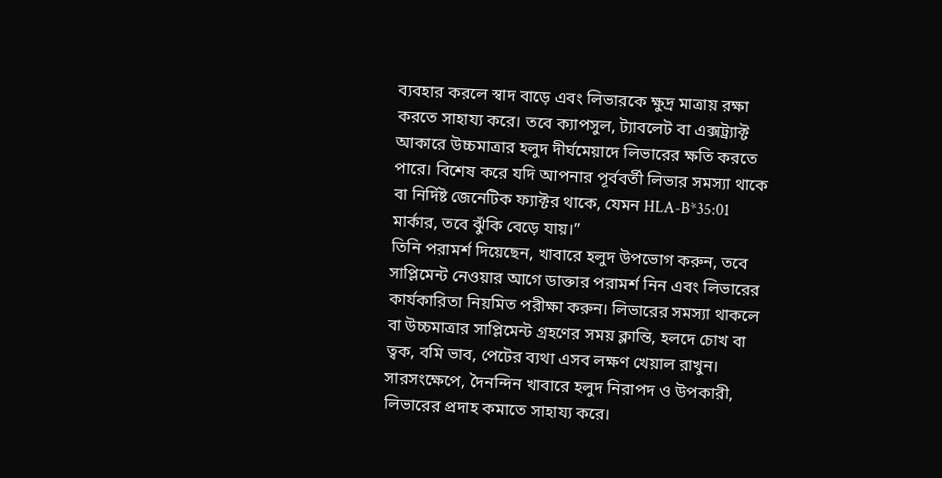ব্যবহার করলে স্বাদ বাড়ে এবং লিভারকে ক্ষুদ্র মাত্রায় রক্ষা করতে সাহায্য করে। তবে ক্যাপসুল, ট্যাবলেট বা এক্সট্র্যাক্ট আকারে উচ্চমাত্রার হলুদ দীর্ঘমেয়াদে লিভারের ক্ষতি করতে পারে। বিশেষ করে যদি আপনার পূর্ববর্তী লিভার সমস্যা থাকে বা নির্দিষ্ট জেনেটিক ফ্যাক্টর থাকে, যেমন HLA-B*35:01 মার্কার, তবে ঝুঁকি বেড়ে যায়।”
তিনি পরামর্শ দিয়েছেন, খাবারে হলুদ উপভোগ করুন, তবে সাপ্লিমেন্ট নেওয়ার আগে ডাক্তার পরামর্শ নিন এবং লিভারের কার্যকারিতা নিয়মিত পরীক্ষা করুন। লিভারের সমস্যা থাকলে বা উচ্চমাত্রার সাপ্লিমেন্ট গ্রহণের সময় ক্লান্তি, হলদে চোখ বা ত্বক, বমি ভাব, পেটের ব্যথা এসব লক্ষণ খেয়াল রাখুন।
সারসংক্ষেপে, দৈনন্দিন খাবারে হলুদ নিরাপদ ও উপকারী, লিভারের প্রদাহ কমাতে সাহায্য করে।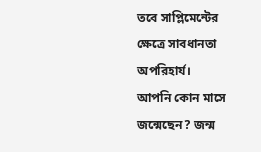তবে সাপ্লিমেন্টের ক্ষেত্রে সাবধানতা অপরিহার্য।
আপনি কোন মাসে জন্মেছেন? জন্ম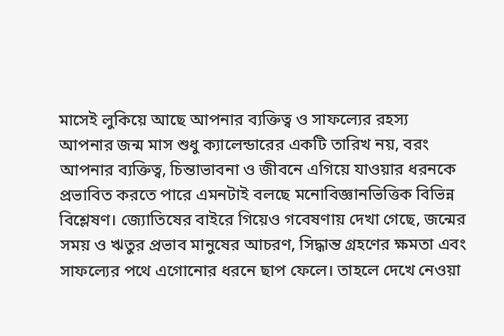মাসেই লুকিয়ে আছে আপনার ব্যক্তিত্ব ও সাফল্যের রহস্য
আপনার জন্ম মাস শুধু ক্যালেন্ডারের একটি তারিখ নয়, বরং আপনার ব্যক্তিত্ব, চিন্তাভাবনা ও জীবনে এগিয়ে যাওয়ার ধরনকে প্রভাবিত করতে পারে এমনটাই বলছে মনোবিজ্ঞানভিত্তিক বিভিন্ন বিশ্লেষণ। জ্যোতিষের বাইরে গিয়েও গবেষণায় দেখা গেছে, জন্মের সময় ও ঋতুর প্রভাব মানুষের আচরণ, সিদ্ধান্ত গ্রহণের ক্ষমতা এবং সাফল্যের পথে এগোনোর ধরনে ছাপ ফেলে। তাহলে দেখে নেওয়া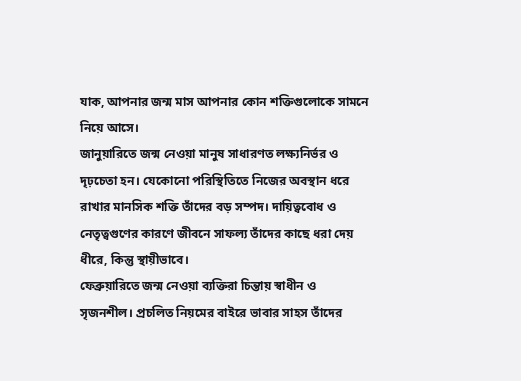যাক, আপনার জন্ম মাস আপনার কোন শক্তিগুলোকে সামনে নিয়ে আসে।
জানুয়ারিতে জন্ম নেওয়া মানুষ সাধারণত লক্ষ্যনির্ভর ও দৃঢ়চেতা হন। যেকোনো পরিস্থিতিতে নিজের অবস্থান ধরে রাখার মানসিক শক্তি তাঁদের বড় সম্পদ। দায়িত্ববোধ ও নেতৃত্বগুণের কারণে জীবনে সাফল্য তাঁদের কাছে ধরা দেয় ধীরে, কিন্তু স্থায়ীভাবে।
ফেব্রুয়ারিতে জন্ম নেওয়া ব্যক্তিরা চিন্তায় স্বাধীন ও সৃজনশীল। প্রচলিত নিয়মের বাইরে ভাবার সাহস তাঁদের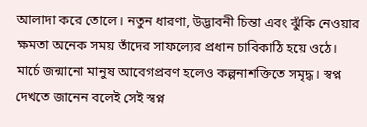আলাদা করে তোলে। নতুন ধারণা, উদ্ভাবনী চিন্তা এবং ঝুঁকি নেওয়ার ক্ষমতা অনেক সময় তাঁদের সাফল্যের প্রধান চাবিকাঠি হয়ে ওঠে।
মার্চে জন্মানো মানুষ আবেগপ্রবণ হলেও কল্পনাশক্তিতে সমৃদ্ধ। স্বপ্ন দেখতে জানেন বলেই সেই স্বপ্ন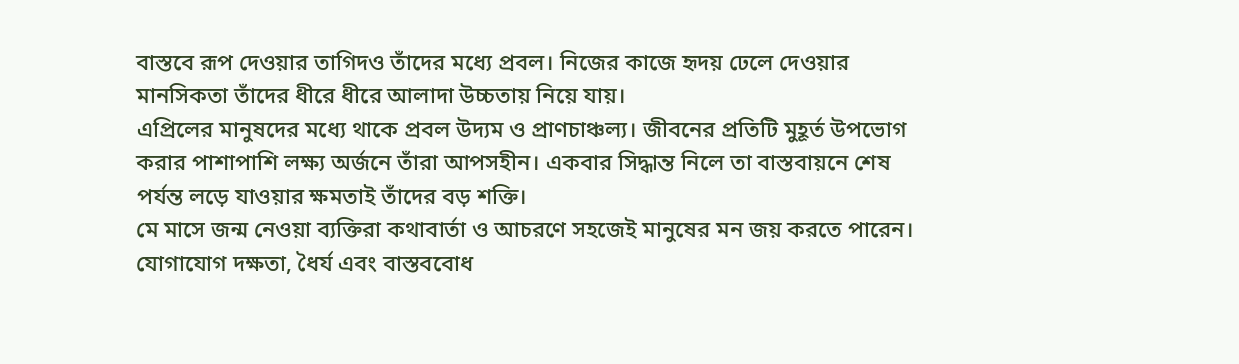বাস্তবে রূপ দেওয়ার তাগিদও তাঁদের মধ্যে প্রবল। নিজের কাজে হৃদয় ঢেলে দেওয়ার মানসিকতা তাঁদের ধীরে ধীরে আলাদা উচ্চতায় নিয়ে যায়।
এপ্রিলের মানুষদের মধ্যে থাকে প্রবল উদ্যম ও প্রাণচাঞ্চল্য। জীবনের প্রতিটি মুহূর্ত উপভোগ করার পাশাপাশি লক্ষ্য অর্জনে তাঁরা আপসহীন। একবার সিদ্ধান্ত নিলে তা বাস্তবায়নে শেষ পর্যন্ত লড়ে যাওয়ার ক্ষমতাই তাঁদের বড় শক্তি।
মে মাসে জন্ম নেওয়া ব্যক্তিরা কথাবার্তা ও আচরণে সহজেই মানুষের মন জয় করতে পারেন। যোগাযোগ দক্ষতা, ধৈর্য এবং বাস্তববোধ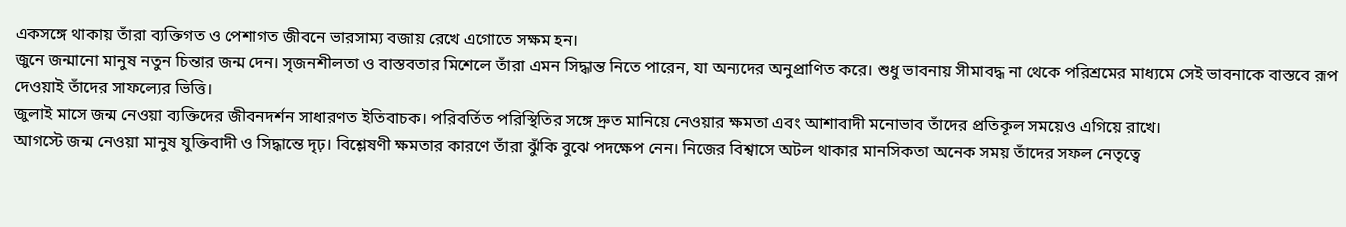একসঙ্গে থাকায় তাঁরা ব্যক্তিগত ও পেশাগত জীবনে ভারসাম্য বজায় রেখে এগোতে সক্ষম হন।
জুনে জন্মানো মানুষ নতুন চিন্তার জন্ম দেন। সৃজনশীলতা ও বাস্তবতার মিশেলে তাঁরা এমন সিদ্ধান্ত নিতে পারেন, যা অন্যদের অনুপ্রাণিত করে। শুধু ভাবনায় সীমাবদ্ধ না থেকে পরিশ্রমের মাধ্যমে সেই ভাবনাকে বাস্তবে রূপ দেওয়াই তাঁদের সাফল্যের ভিত্তি।
জুলাই মাসে জন্ম নেওয়া ব্যক্তিদের জীবনদর্শন সাধারণত ইতিবাচক। পরিবর্তিত পরিস্থিতির সঙ্গে দ্রুত মানিয়ে নেওয়ার ক্ষমতা এবং আশাবাদী মনোভাব তাঁদের প্রতিকূল সময়েও এগিয়ে রাখে।
আগস্টে জন্ম নেওয়া মানুষ যুক্তিবাদী ও সিদ্ধান্তে দৃঢ়। বিশ্লেষণী ক্ষমতার কারণে তাঁরা ঝুঁকি বুঝে পদক্ষেপ নেন। নিজের বিশ্বাসে অটল থাকার মানসিকতা অনেক সময় তাঁদের সফল নেতৃত্বে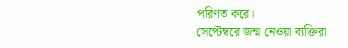পরিণত করে।
সেপ্টেম্বরে জন্ম নেওয়া ব্যক্তিরা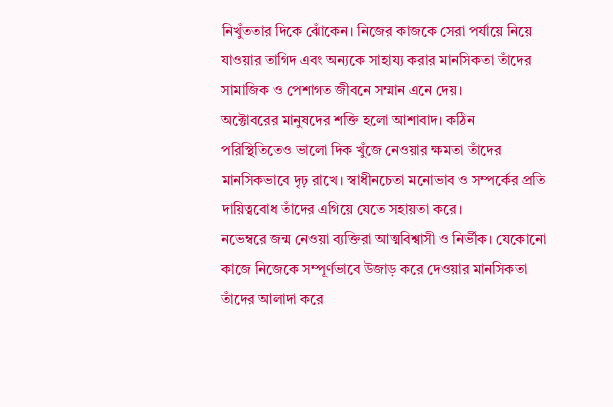নিখুঁততার দিকে ঝোঁকেন। নিজের কাজকে সেরা পর্যায়ে নিয়ে যাওয়ার তাগিদ এবং অন্যকে সাহায্য করার মানসিকতা তাঁদের সামাজিক ও পেশাগত জীবনে সম্মান এনে দেয়।
অক্টোবরের মানুষদের শক্তি হলো আশাবাদ। কঠিন পরিস্থিতিতেও ভালো দিক খুঁজে নেওয়ার ক্ষমতা তাঁদের মানসিকভাবে দৃঢ় রাখে। স্বাধীনচেতা মনোভাব ও সম্পর্কের প্রতি দায়িত্ববোধ তাঁদের এগিয়ে যেতে সহায়তা করে।
নভেম্বরে জন্ম নেওয়া ব্যক্তিরা আত্মবিশ্বাসী ও নির্ভীক। যেকোনো কাজে নিজেকে সম্পূর্ণভাবে উজাড় করে দেওয়ার মানসিকতা তাঁদের আলাদা করে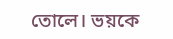তোলে। ভয়কে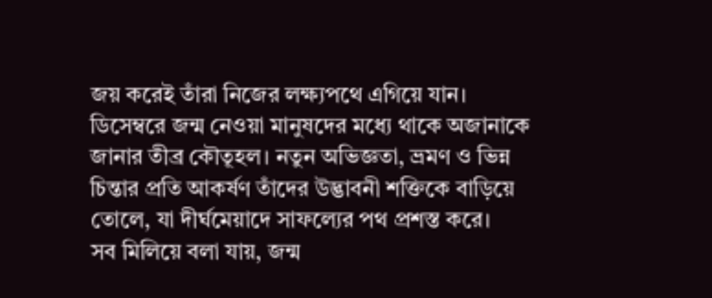জয় করেই তাঁরা নিজের লক্ষ্যপথে এগিয়ে যান।
ডিসেম্বরে জন্ম নেওয়া মানুষদের মধ্যে থাকে অজানাকে জানার তীব্র কৌতূহল। নতুন অভিজ্ঞতা, ভ্রমণ ও ভিন্ন চিন্তার প্রতি আকর্ষণ তাঁদের উদ্ভাবনী শক্তিকে বাড়িয়ে তোলে, যা দীর্ঘমেয়াদে সাফল্যের পথ প্রশস্ত করে।
সব মিলিয়ে বলা যায়, জন্ম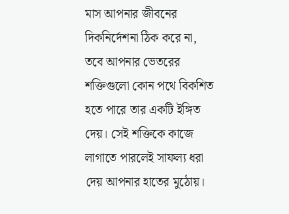মাস আপনার জীবনের দিকনির্দেশনা ঠিক করে না, তবে আপনার ভেতরের শক্তিগুলো কোন পথে বিকশিত হতে পারে তার একটি ইঙ্গিত দেয়। সেই শক্তিকে কাজে লাগাতে পারলেই সাফল্য ধরা দেয় আপনার হাতের মুঠোয়।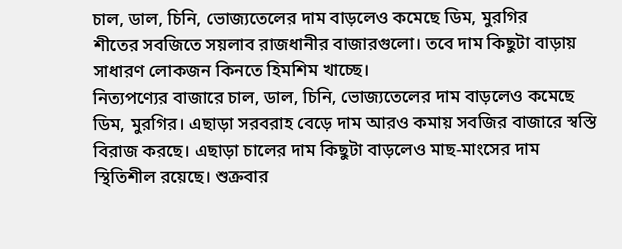চাল, ডাল, চিনি, ভোজ্যতেলের দাম বাড়লেও কমেছে ডিম, মুরগির
শীতের সবজিতে সয়লাব রাজধানীর বাজারগুলো। তবে দাম কিছুটা বাড়ায় সাধারণ লোকজন কিনতে হিমশিম খাচ্ছে।
নিত্যপণ্যের বাজারে চাল, ডাল, চিনি, ভোজ্যতেলের দাম বাড়লেও কমেছে ডিম, মুরগির। এছাড়া সরবরাহ বেড়ে দাম আরও কমায় সবজির বাজারে স্বস্তি বিরাজ করছে। এছাড়া চালের দাম কিছুটা বাড়লেও মাছ-মাংসের দাম স্থিতিশীল রয়েছে। শুক্রবার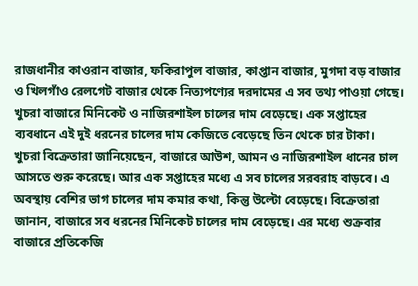রাজধানীর কাওরান বাজার, ফকিরাপুল বাজার, কাপ্তান বাজার, মুগদা বড় বাজার ও খিলগাঁও রেলগেট বাজার থেকে নিত্যপণ্যের দরদামের এ সব তথ্য পাওয়া গেছে। খুচরা বাজারে মিনিকেট ও নাজিরশাইল চালের দাম বেড়েছে। এক সপ্তাহের ব্যবধানে এই দুই ধরনের চালের দাম কেজিতে বেড়েছে তিন থেকে চার টাকা।
খুচরা বিক্রেতারা জানিয়েছেন, বাজারে আউশ, আমন ও নাজিরশাইল ধানের চাল আসতে শুরু করেছে। আর এক সপ্তাহের মধ্যে এ সব চালের সরবরাহ বাড়বে। এ অবস্থায় বেশির ভাগ চালের দাম কমার কথা, কিন্তু উল্টো বেড়েছে। বিক্রেতারা জানান, বাজারে সব ধরনের মিনিকেট চালের দাম বেড়েছে। এর মধ্যে শুক্রবার বাজারে প্রতিকেজি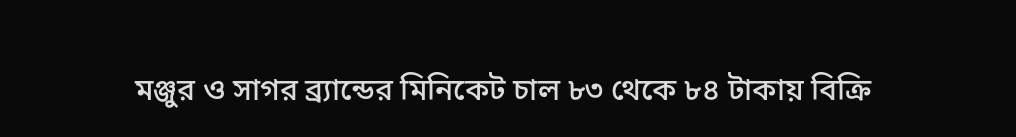মঞ্জুর ও সাগর ব্র্যান্ডের মিনিকেট চাল ৮৩ থেকে ৮৪ টাকায় বিক্রি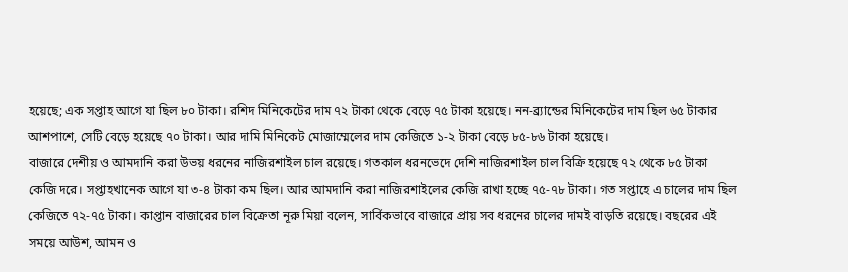হয়েছে; এক সপ্তাহ আগে যা ছিল ৮০ টাকা। রশিদ মিনিকেটের দাম ৭২ টাকা থেকে বেড়ে ৭৫ টাকা হয়েছে। নন-ব্র্যান্ডের মিনিকেটের দাম ছিল ৬৫ টাকার আশপাশে, সেটি বেড়ে হয়েছে ৭০ টাকা। আর দামি মিনিকেট মোজাম্মেলের দাম কেজিতে ১-২ টাকা বেড়ে ৮৫-৮৬ টাকা হয়েছে।
বাজারে দেশীয় ও আমদানি করা উভয় ধরনের নাজিরশাইল চাল রয়েছে। গতকাল ধরনভেদে দেশি নাজিরশাইল চাল বিক্রি হয়েছে ৭২ থেকে ৮৫ টাকা কেজি দরে। সপ্তাহখানেক আগে যা ৩-৪ টাকা কম ছিল। আর আমদানি করা নাজিরশাইলের কেজি রাখা হচ্ছে ৭৫-৭৮ টাকা। গত সপ্তাহে এ চালের দাম ছিল কেজিতে ৭২-৭৫ টাকা। কাপ্তান বাজারের চাল বিক্রেতা নূরু মিয়া বলেন, সার্বিকভাবে বাজারে প্রায় সব ধরনের চালের দামই বাড়তি রয়েছে। বছরের এই সময়ে আউশ, আমন ও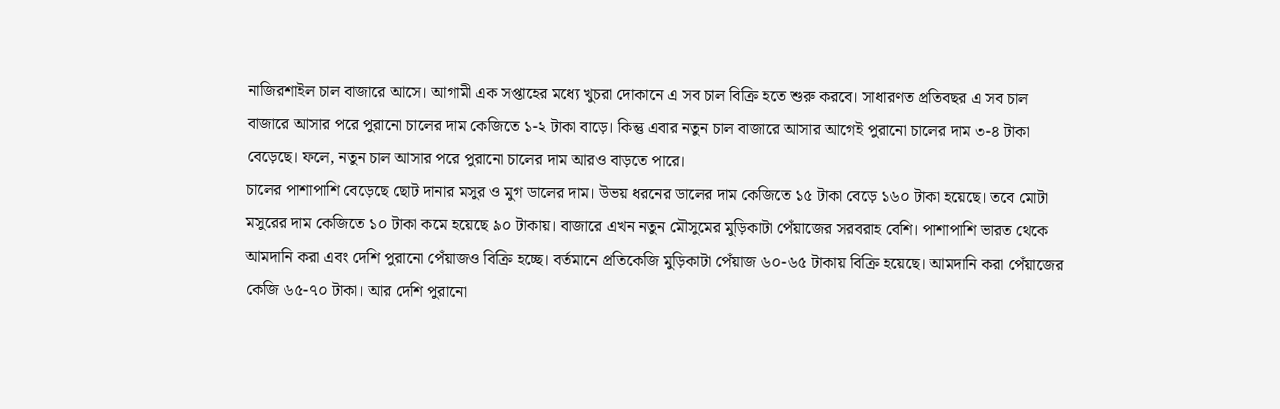নাজিরশাইল চাল বাজারে আসে। আগামী এক সপ্তাহের মধ্যে খুচরা দোকানে এ সব চাল বিক্রি হতে শুরু করবে। সাধারণত প্রতিবছর এ সব চাল বাজারে আসার পরে পুরানো চালের দাম কেজিতে ১-২ টাকা বাড়ে। কিন্তু এবার নতুন চাল বাজারে আসার আগেই পুরানো চালের দাম ৩-৪ টাকা বেড়েছে। ফলে, নতুন চাল আসার পরে পুরানো চালের দাম আরও বাড়তে পারে।
চালের পাশাপাশি বেড়েছে ছোট দানার মসুর ও মুগ ডালের দাম। উভয় ধরনের ডালের দাম কেজিতে ১৫ টাকা বেড়ে ১৬০ টাকা হয়েছে। তবে মোটা মসুরের দাম কেজিতে ১০ টাকা কমে হয়েছে ৯০ টাকায়। বাজারে এখন নতুন মৌসুমের মুড়িকাটা পেঁয়াজের সরবরাহ বেশি। পাশাপাশি ভারত থেকে আমদানি করা এবং দেশি পুরানো পেঁয়াজও বিক্রি হচ্ছে। বর্তমানে প্রতিকেজি মুড়িকাটা পেঁয়াজ ৬০-৬৫ টাকায় বিক্রি হয়েছে। আমদানি করা পেঁয়াজের কেজি ৬৫-৭০ টাকা। আর দেশি পুরানো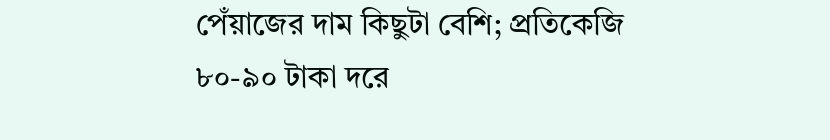পেঁয়াজের দাম কিছুটা বেশি; প্রতিকেজি ৮০-৯০ টাকা দরে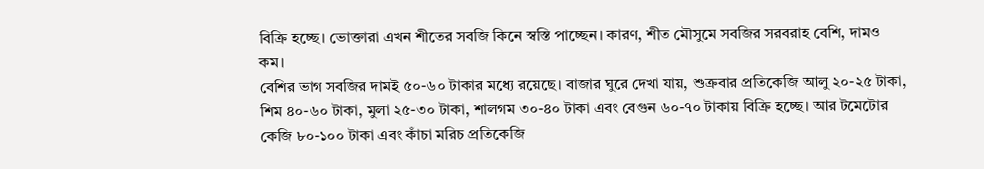বিক্রি হচ্ছে। ভোক্তারা এখন শীতের সবজি কিনে স্বস্তি পাচ্ছেন। কারণ, শীত মৌসুমে সবজির সরবরাহ বেশি, দামও কম।
বেশির ভাগ সবজির দামই ৫০-৬০ টাকার মধ্যে রয়েছে। বাজার ঘুরে দেখা যায়, শুক্রবার প্রতিকেজি আলু ২০-২৫ টাকা, শিম ৪০-৬০ টাকা, মুলা ২৫-৩০ টাকা, শালগম ৩০-৪০ টাকা এবং বেগুন ৬০-৭০ টাকায় বিক্রি হচ্ছে। আর টমেটোর কেজি ৮০-১০০ টাকা এবং কাঁচা মরিচ প্রতিকেজি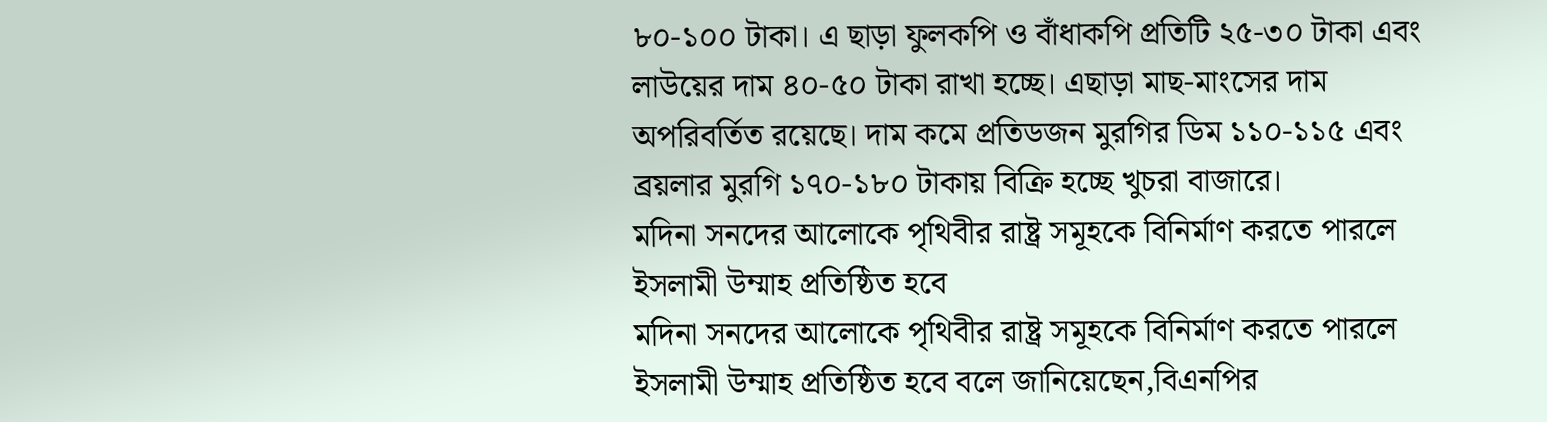৮০-১০০ টাকা। এ ছাড়া ফুলকপি ও বাঁধাকপি প্রতিটি ২৫-৩০ টাকা এবং লাউয়ের দাম ৪০-৫০ টাকা রাখা হচ্ছে। এছাড়া মাছ-মাংসের দাম অপরিবর্তিত রয়েছে। দাম কমে প্রতিডজন মুরগির ডিম ১১০-১১৫ এবং ব্রয়লার মুরগি ১৭০-১৮০ টাকায় বিক্রি হচ্ছে খুচরা বাজারে।
মদিনা সনদের আলোকে পৃথিবীর রাষ্ট্র সমূহকে বিনির্মাণ করতে পারলে ইসলামী উম্মাহ প্রতিষ্ঠিত হবে
মদিনা সনদের আলোকে পৃথিবীর রাষ্ট্র সমূহকে বিনির্মাণ করতে পারলে ইসলামী উম্মাহ প্রতিষ্ঠিত হবে বলে জানিয়েছেন,বিএনপির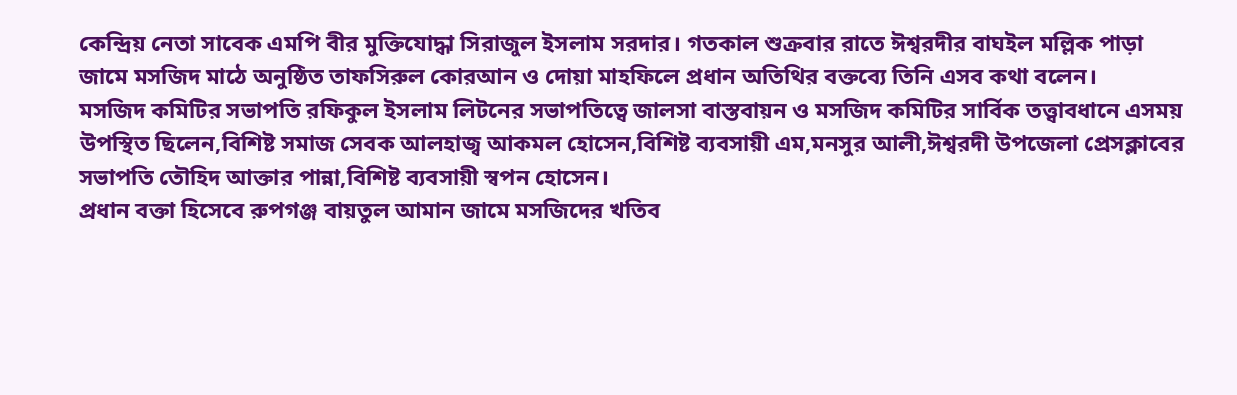কেন্দ্রিয় নেতা সাবেক এমপি বীর মুক্তিযোদ্ধা সিরাজুল ইসলাম সরদার। গতকাল শুক্রবার রাতে ঈশ্বরদীর বাঘইল মল্লিক পাড়া জামে মসজিদ মাঠে অনুষ্ঠিত তাফসিরুল কোরআন ও দোয়া মাহফিলে প্রধান অতিথির বক্তব্যে তিনি এসব কথা বলেন।
মসজিদ কমিটির সভাপতি রফিকুল ইসলাম লিটনের সভাপতিত্বে জালসা বাস্তবায়ন ও মসজিদ কমিটির সার্বিক তত্ত্বাবধানে এসময় উপস্থিত ছিলেন,বিশিষ্ট সমাজ সেবক আলহাজ্ব আকমল হোসেন,বিশিষ্ট ব্যবসায়ী এম,মনসুর আলী,ঈশ্বরদী উপজেলা প্রেসক্লাবের সভাপতি তৌহিদ আক্তার পান্না,বিশিষ্ট ব্যবসায়ী স্বপন হোসেন।
প্রধান বক্তা হিসেবে রুপগঞ্জ বায়তুল আমান জামে মসজিদের খতিব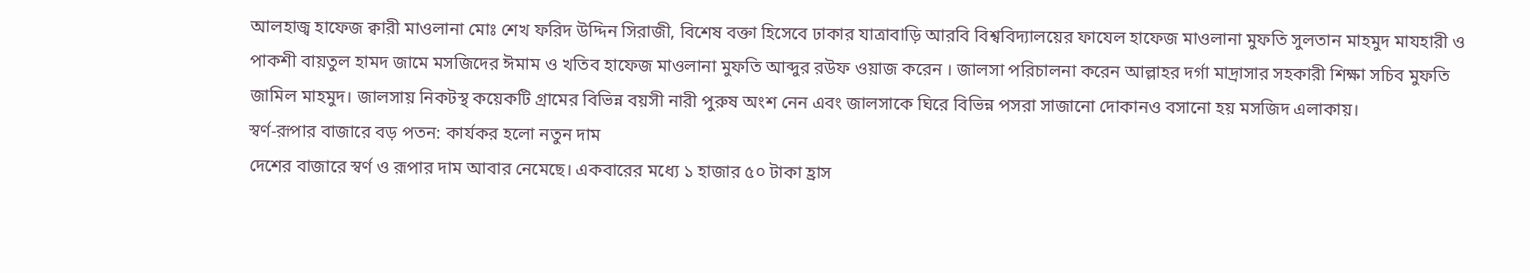আলহাজ্ব হাফেজ ক্বারী মাওলানা মোঃ শেখ ফরিদ উদ্দিন সিরাজী, বিশেষ বক্তা হিসেবে ঢাকার যাত্রাবাড়ি আরবি বিশ্ববিদ্যালয়ের ফাযেল হাফেজ মাওলানা মুফতি সুলতান মাহমুদ মাযহারী ও পাকশী বায়তুল হামদ জামে মসজিদের ঈমাম ও খতিব হাফেজ মাওলানা মুফতি আব্দুর রউফ ওয়াজ করেন । জালসা পরিচালনা করেন আল্লাহর দর্গা মাদ্রাসার সহকারী শিক্ষা সচিব মুফতি জামিল মাহমুদ। জালসায় নিকটস্থ কয়েকটি গ্রামের বিভিন্ন বয়সী নারী পুরুষ অংশ নেন এবং জালসাকে ঘিরে বিভিন্ন পসরা সাজানো দোকানও বসানো হয় মসজিদ এলাকায়।
স্বর্ণ-রূপার বাজারে বড় পতন: কার্যকর হলো নতুন দাম
দেশের বাজারে স্বর্ণ ও রূপার দাম আবার নেমেছে। একবারের মধ্যে ১ হাজার ৫০ টাকা হ্রাস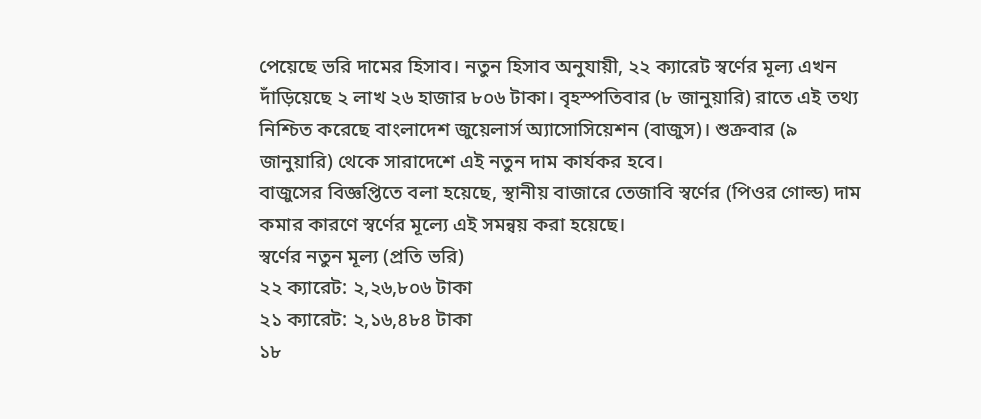পেয়েছে ভরি দামের হিসাব। নতুন হিসাব অনুযায়ী, ২২ ক্যারেট স্বর্ণের মূল্য এখন দাঁড়িয়েছে ২ লাখ ২৬ হাজার ৮০৬ টাকা। বৃহস্পতিবার (৮ জানুয়ারি) রাতে এই তথ্য নিশ্চিত করেছে বাংলাদেশ জুয়েলার্স অ্যাসোসিয়েশন (বাজুস)। শুক্রবার (৯ জানুয়ারি) থেকে সারাদেশে এই নতুন দাম কার্যকর হবে।
বাজুসের বিজ্ঞপ্তিতে বলা হয়েছে, স্থানীয় বাজারে তেজাবি স্বর্ণের (পিওর গোল্ড) দাম কমার কারণে স্বর্ণের মূল্যে এই সমন্বয় করা হয়েছে।
স্বর্ণের নতুন মূল্য (প্রতি ভরি)
২২ ক্যারেট: ২,২৬,৮০৬ টাকা
২১ ক্যারেট: ২,১৬,৪৮৪ টাকা
১৮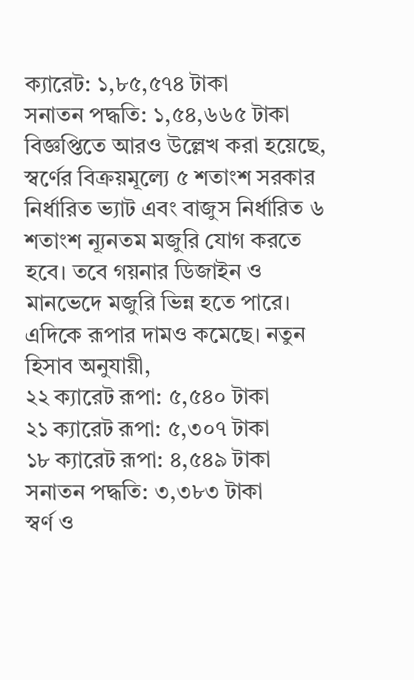ক্যারেট: ১,৮৫,৫৭৪ টাকা
সনাতন পদ্ধতি: ১,৫৪,৬৬৫ টাকা
বিজ্ঞপ্তিতে আরও উল্লেখ করা হয়েছে, স্বর্ণের বিক্রয়মূল্যে ৫ শতাংশ সরকার নির্ধারিত ভ্যাট এবং বাজুস নির্ধারিত ৬ শতাংশ ন্যূনতম মজুরি যোগ করতে হবে। তবে গয়নার ডিজাইন ও মানভেদে মজুরি ভিন্ন হতে পারে।
এদিকে রূপার দামও কমেছে। নতুন হিসাব অনুযায়ী,
২২ ক্যারেট রূপা: ৫,৫৪০ টাকা
২১ ক্যারেট রূপা: ৫,৩০৭ টাকা
১৮ ক্যারেট রূপা: ৪,৫৪৯ টাকা
সনাতন পদ্ধতি: ৩,৩৮৩ টাকা
স্বর্ণ ও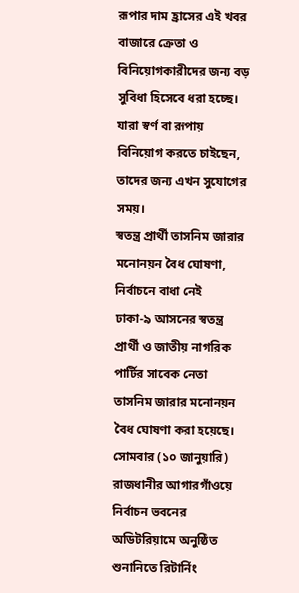রূপার দাম হ্রাসের এই খবর বাজারে ক্রেতা ও বিনিয়োগকারীদের জন্য বড় সুবিধা হিসেবে ধরা হচ্ছে। যারা স্বর্ণ বা রূপায় বিনিয়োগ করতে চাইছেন, তাদের জন্য এখন সুযোগের সময়।
স্বতন্ত্র প্রার্থী তাসনিম জারার মনোনয়ন বৈধ ঘোষণা, নির্বাচনে বাধা নেই
ঢাকা-৯ আসনের স্বতন্ত্র প্রার্থী ও জাতীয় নাগরিক পার্টির সাবেক নেতা তাসনিম জারার মনোনয়ন বৈধ ঘোষণা করা হয়েছে। সোমবার (১০ জানুয়ারি) রাজধানীর আগারগাঁওয়ে নির্বাচন ভবনের অডিটরিয়ামে অনুষ্ঠিত শুনানিতে রিটার্নিং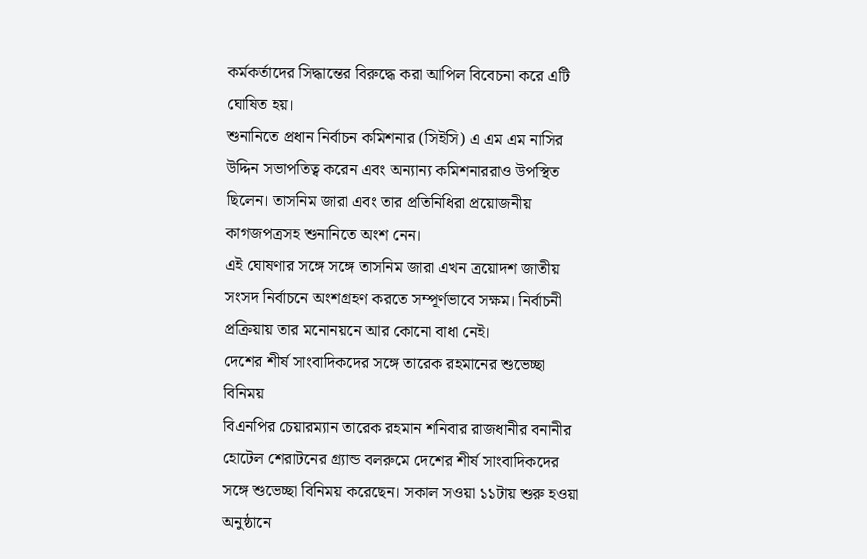কর্মকর্তাদের সিদ্ধান্তের বিরুদ্ধে করা আপিল বিবেচনা করে এটি ঘোষিত হয়।
শুনানিতে প্রধান নির্বাচন কমিশনার (সিইসি) এ এম এম নাসির উদ্দিন সভাপতিত্ব করেন এবং অন্যান্য কমিশনাররাও উপস্থিত ছিলেন। তাসনিম জারা এবং তার প্রতিনিধিরা প্রয়োজনীয় কাগজপত্রসহ শুনানিতে অংশ নেন।
এই ঘোষণার সঙ্গে সঙ্গে তাসনিম জারা এখন ত্রয়োদশ জাতীয় সংসদ নির্বাচনে অংশগ্রহণ করতে সম্পূর্ণভাবে সক্ষম। নির্বাচনী প্রক্রিয়ায় তার মনোনয়নে আর কোনো বাধা নেই।
দেশের শীর্ষ সাংবাদিকদের সঙ্গে তারেক রহমানের শুভেচ্ছা বিনিময়
বিএনপির চেয়ারম্যান তারেক রহমান শনিবার রাজধানীর বনানীর হোটেল শেরাটনের গ্র্যান্ড বলরুমে দেশের শীর্ষ সাংবাদিকদের সঙ্গে শুভেচ্ছা বিনিময় করেছেন। সকাল সওয়া ১১টায় শুরু হওয়া অনুষ্ঠানে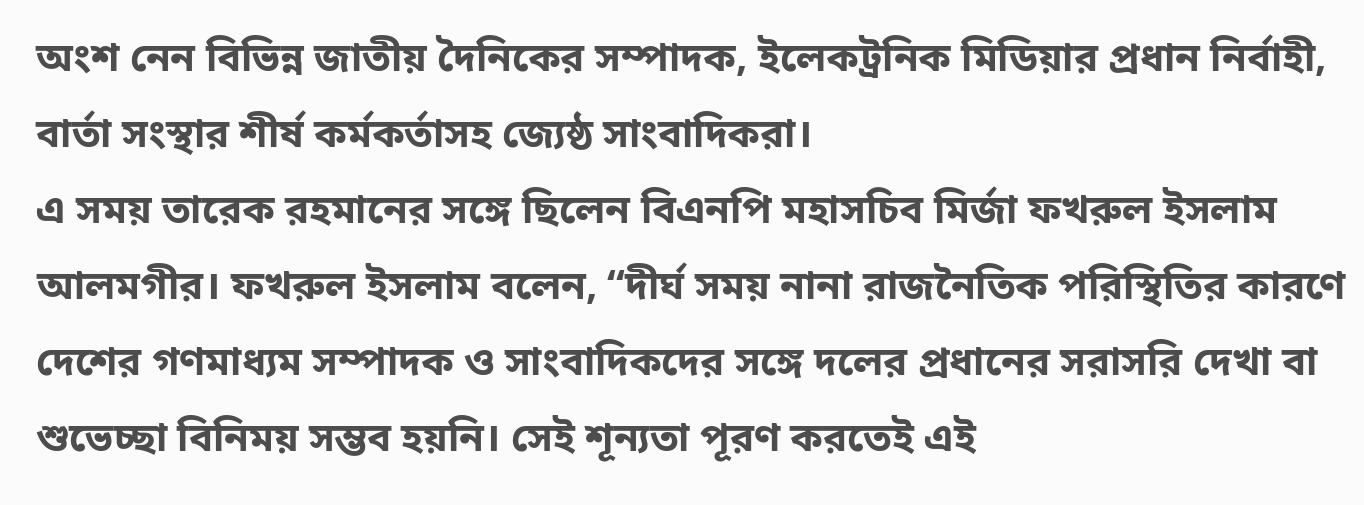অংশ নেন বিভিন্ন জাতীয় দৈনিকের সম্পাদক, ইলেকট্রনিক মিডিয়ার প্রধান নির্বাহী, বার্তা সংস্থার শীর্ষ কর্মকর্তাসহ জ্যেষ্ঠ সাংবাদিকরা।
এ সময় তারেক রহমানের সঙ্গে ছিলেন বিএনপি মহাসচিব মির্জা ফখরুল ইসলাম আলমগীর। ফখরুল ইসলাম বলেন, “দীর্ঘ সময় নানা রাজনৈতিক পরিস্থিতির কারণে দেশের গণমাধ্যম সম্পাদক ও সাংবাদিকদের সঙ্গে দলের প্রধানের সরাসরি দেখা বা শুভেচ্ছা বিনিময় সম্ভব হয়নি। সেই শূন্যতা পূরণ করতেই এই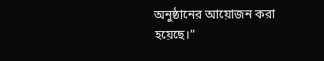অনুষ্ঠানের আয়োজন করা হয়েছে।”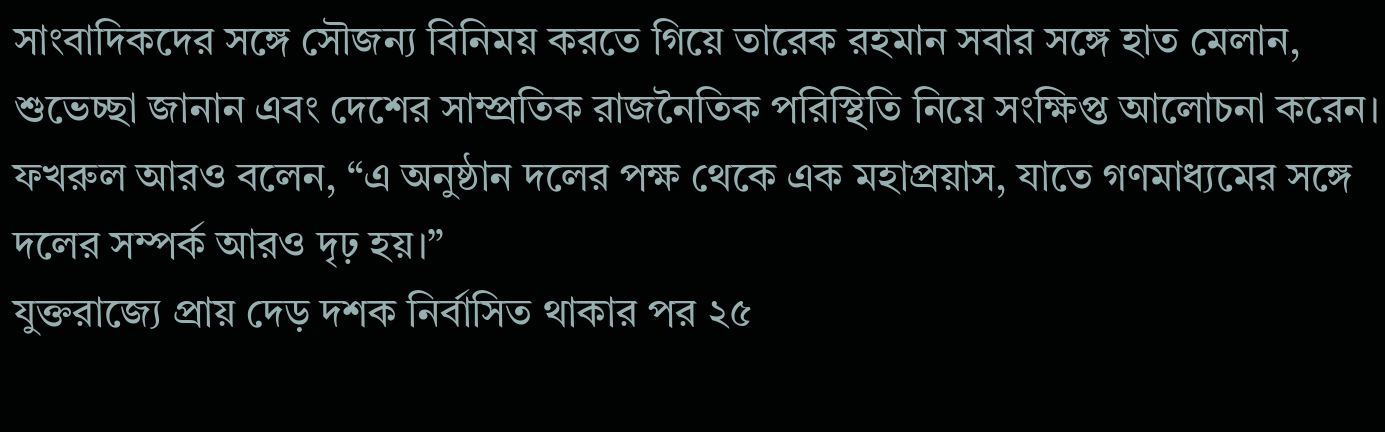সাংবাদিকদের সঙ্গে সৌজন্য বিনিময় করতে গিয়ে তারেক রহমান সবার সঙ্গে হাত মেলান, শুভেচ্ছা জানান এবং দেশের সাম্প্রতিক রাজনৈতিক পরিস্থিতি নিয়ে সংক্ষিপ্ত আলোচনা করেন। ফখরুল আরও বলেন, “এ অনুষ্ঠান দলের পক্ষ থেকে এক মহাপ্রয়াস, যাতে গণমাধ্যমের সঙ্গে দলের সম্পর্ক আরও দৃঢ় হয়।”
যুক্তরাজ্যে প্রায় দেড় দশক নির্বাসিত থাকার পর ২৫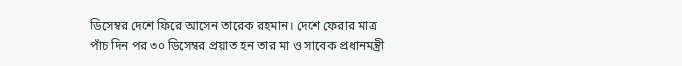ডিসেম্বর দেশে ফিরে আসেন তারেক রহমান। দেশে ফেরার মাত্র পাঁচ দিন পর ৩০ ডিসেম্বর প্রয়াত হন তার মা ও সাবেক প্রধানমন্ত্রী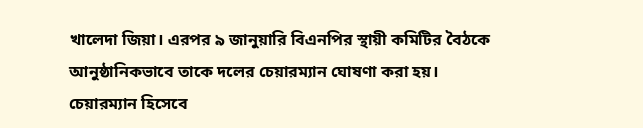খালেদা জিয়া। এরপর ৯ জানুয়ারি বিএনপির স্থায়ী কমিটির বৈঠকে আনুষ্ঠানিকভাবে তাকে দলের চেয়ারম্যান ঘোষণা করা হয়।
চেয়ারম্যান হিসেবে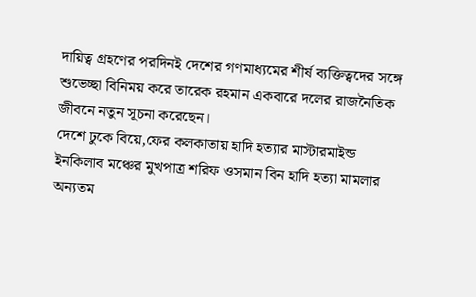দায়িত্ব গ্রহণের পরদিনই দেশের গণমাধ্যমের শীর্ষ ব্যক্তিত্বদের সঙ্গে শুভেচ্ছা বিনিময় করে তারেক রহমান একবারে দলের রাজনৈতিক জীবনে নতুন সূচনা করেছেন।
দেশে ঢুকে বিয়ে,ফের কলকাতায় হাদি হত্যার মাস্টারমাইন্ড
ইনকিলাব মঞ্চের মুখপাত্র শরিফ ওসমান বিন হাদি হত্যা মামলার অন্যতম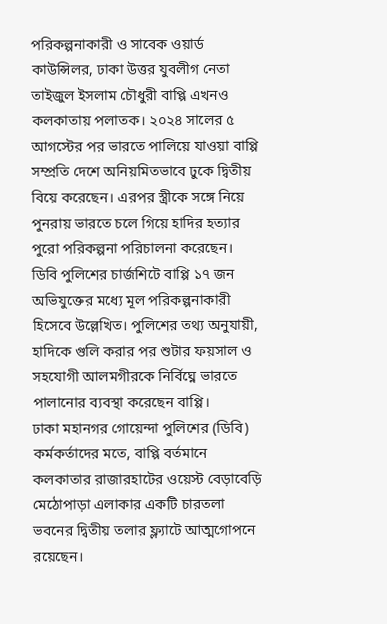পরিকল্পনাকারী ও সাবেক ওয়ার্ড কাউন্সিলর, ঢাকা উত্তর যুবলীগ নেতা তাইজুল ইসলাম চৌধুরী বাপ্পি এখনও কলকাতায় পলাতক। ২০২৪ সালের ৫ আগস্টের পর ভারতে পালিয়ে যাওয়া বাপ্পি সম্প্রতি দেশে অনিয়মিতভাবে ঢুকে দ্বিতীয় বিয়ে করেছেন। এরপর স্ত্রীকে সঙ্গে নিয়ে পুনরায় ভারতে চলে গিয়ে হাদির হত্যার পুরো পরিকল্পনা পরিচালনা করেছেন।
ডিবি পুলিশের চার্জশিটে বাপ্পি ১৭ জন অভিযুক্তের মধ্যে মূল পরিকল্পনাকারী হিসেবে উল্লেখিত। পুলিশের তথ্য অনুযায়ী, হাদিকে গুলি করার পর শুটার ফয়সাল ও সহযোগী আলমগীরকে নির্বিঘ্নে ভারতে পালানোর ব্যবস্থা করেছেন বাপ্পি।
ঢাকা মহানগর গোয়েন্দা পুলিশের (ডিবি) কর্মকর্তাদের মতে, বাপ্পি বর্তমানে কলকাতার রাজারহাটের ওয়েস্ট বেড়াবেড়ি মেঠোপাড়া এলাকার একটি চারতলা ভবনের দ্বিতীয় তলার ফ্ল্যাটে আত্মগোপনে রয়েছেন।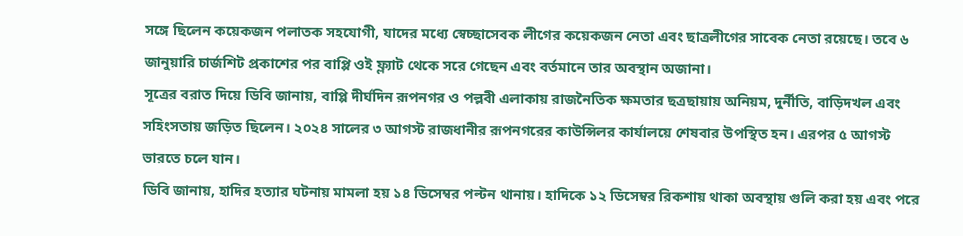সঙ্গে ছিলেন কয়েকজন পলাতক সহযোগী, যাদের মধ্যে স্বেচ্ছাসেবক লীগের কয়েকজন নেতা এবং ছাত্রলীগের সাবেক নেতা রয়েছে। তবে ৬ জানুয়ারি চার্জশিট প্রকাশের পর বাপ্পি ওই ফ্ল্যাট থেকে সরে গেছেন এবং বর্তমানে তার অবস্থান অজানা।
সূত্রের বরাত দিয়ে ডিবি জানায়, বাপ্পি দীর্ঘদিন রূপনগর ও পল্লবী এলাকায় রাজনৈতিক ক্ষমতার ছত্রছায়ায় অনিয়ম, দুর্নীতি, বাড়িদখল এবং সহিংসতায় জড়িত ছিলেন। ২০২৪ সালের ৩ আগস্ট রাজধানীর রূপনগরের কাউন্সিলর কার্যালয়ে শেষবার উপস্থিত হন। এরপর ৫ আগস্ট ভারতে চলে যান।
ডিবি জানায়, হাদির হত্যার ঘটনায় মামলা হয় ১৪ ডিসেম্বর পল্টন থানায়। হাদিকে ১২ ডিসেম্বর রিকশায় থাকা অবস্থায় গুলি করা হয় এবং পরে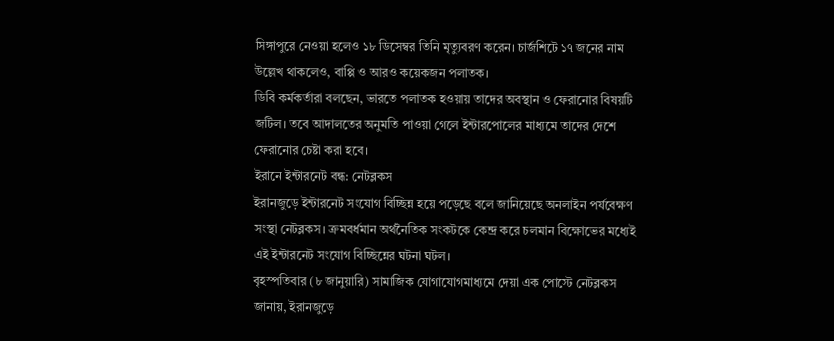সিঙ্গাপুরে নেওয়া হলেও ১৮ ডিসেম্বর তিনি মৃত্যুবরণ করেন। চার্জশিটে ১৭ জনের নাম উল্লেখ থাকলেও, বাপ্পি ও আরও কয়েকজন পলাতক।
ডিবি কর্মকর্তারা বলছেন, ভারতে পলাতক হওয়ায় তাদের অবস্থান ও ফেরানোর বিষয়টি জটিল। তবে আদালতের অনুমতি পাওয়া গেলে ইন্টারপোলের মাধ্যমে তাদের দেশে ফেরানোর চেষ্টা করা হবে।
ইরানে ইন্টারনেট বন্ধ: নেটব্লকস
ইরানজুড়ে ইন্টারনেট সংযোগ বিচ্ছিন্ন হয়ে পড়েছে বলে জানিয়েছে অনলাইন পর্যবেক্ষণ সংস্থা নেটব্লকস। ক্রমবর্ধমান অর্থনৈতিক সংকটকে কেন্দ্র করে চলমান বিক্ষোভের মধ্যেই এই ইন্টারনেট সংযোগ বিচ্ছিন্নের ঘটনা ঘটল।
বৃহস্পতিবার (৮ জানুয়ারি) সামাজিক যোগাযোগমাধ্যমে দেয়া এক পোস্টে নেটব্লকস জানায়, ইরানজুড়ে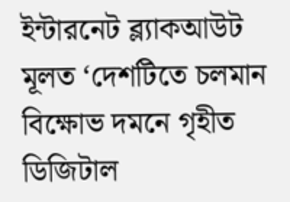ইন্টারনেট ব্ল্যাকআউট মূলত ‘দেশটিতে চলমান বিক্ষোভ দমনে গৃহীত ডিজিটাল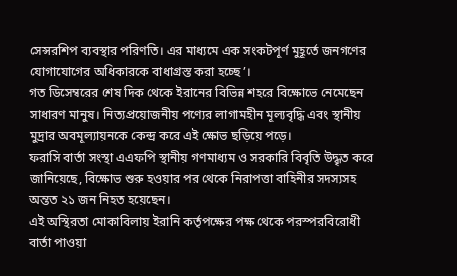সেন্সরশিপ ব্যবস্থার পরিণতি। এর মাধ্যমে এক সংকটপূর্ণ মুহূর্তে জনগণের যোগাযোগের অধিকারকে বাধাগ্রস্ত করা হচ্ছে’।
গত ডিসেম্বরের শেষ দিক থেকে ইরানের বিভিন্ন শহরে বিক্ষোভে নেমেছেন সাধারণ মানুষ। নিত্যপ্রয়োজনীয় পণ্যের লাগামহীন মূল্যবৃদ্ধি এবং স্থানীয় মুদ্রার অবমূল্যায়নকে কেন্দ্র করে এই ক্ষোভ ছড়িয়ে পড়ে।
ফরাসি বার্তা সংস্থা এএফপি স্থানীয় গণমাধ্যম ও সরকারি বিবৃতি উদ্ধৃত করে জানিয়েছে, বিক্ষোভ শুরু হওয়ার পর থেকে নিরাপত্তা বাহিনীর সদস্যসহ অন্তত ২১ জন নিহত হয়েছেন।
এই অস্থিরতা মোকাবিলায় ইরানি কর্তৃপক্ষের পক্ষ থেকে পরস্পরবিরোধী বার্তা পাওয়া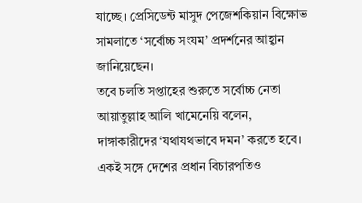যাচ্ছে। প্রেসিডেন্ট মাসুদ পেজেশকিয়ান বিক্ষোভ সামলাতে ‘সর্বোচ্চ সংযম’ প্রদর্শনের আহ্বান জানিয়েছেন।
তবে চলতি সপ্তাহের শুরুতে সর্বোচ্চ নেতা আয়াতুল্লাহ আলি খামেনেয়ি বলেন, দাঙ্গাকারীদের ‘যথাযথভাবে দমন’ করতে হবে। একই সঙ্গে দেশের প্রধান বিচারপতিও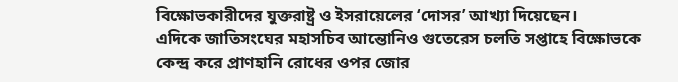বিক্ষোভকারীদের যুক্তরাষ্ট্র ও ইসরায়েলের ‘দোসর’ আখ্যা দিয়েছেন।
এদিকে জাতিসংঘের মহাসচিব আন্তোনিও গুতেরেস চলতি সপ্তাহে বিক্ষোভকে কেন্দ্র করে প্রাণহানি রোধের ওপর জোর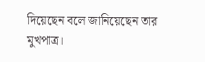দিয়েছেন বলে জানিয়েছেন তার মুখপাত্র।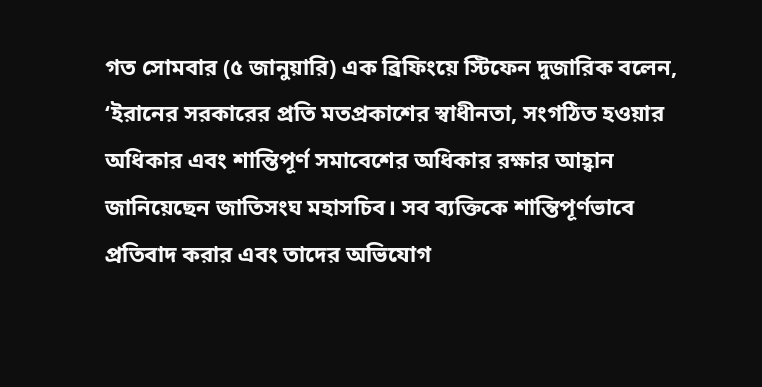গত সোমবার (৫ জানুয়ারি) এক ব্রিফিংয়ে স্টিফেন দুজারিক বলেন, ‘ইরানের সরকারের প্রতি মতপ্রকাশের স্বাধীনতা, সংগঠিত হওয়ার অধিকার এবং শান্তিপূর্ণ সমাবেশের অধিকার রক্ষার আহ্বান জানিয়েছেন জাতিসংঘ মহাসচিব। সব ব্যক্তিকে শান্তিপূর্ণভাবে প্রতিবাদ করার এবং তাদের অভিযোগ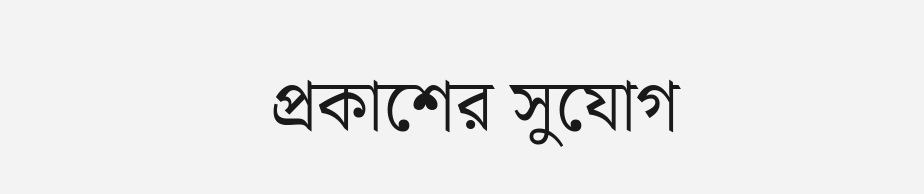প্রকাশের সুযোগ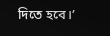দিতে হবে।’